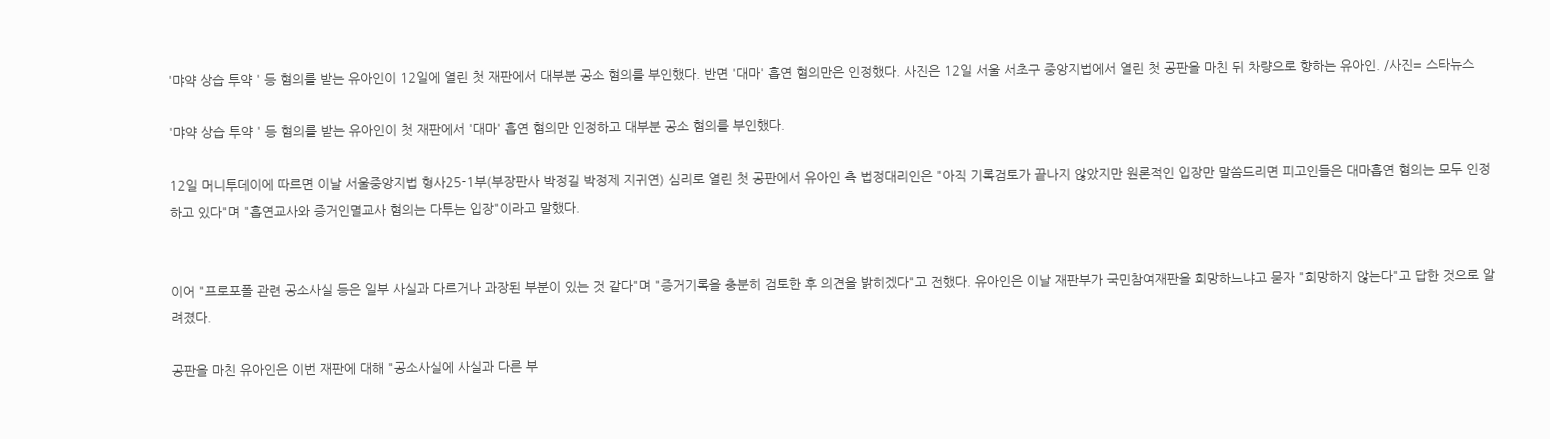'먀약 상습 투약 ' 등 혐의를 받는 유아인이 12일에 열린 첫 재판에서 대부분 공소 혐의를 부인했다. 반면 '대마' 흡연 혐의만은 인정했다. 사진은 12일 서울 서초구 중앙지법에서 열린 첫 공판을 마친 뒤 차량으로 향하는 유아인. /사진= 스타뉴스

'먀약 상습 투약 ' 등 혐의를 받는 유아인이 첫 재판에서 '대마' 흡연 혐의만 인정하고 대부분 공소 혐의를 부인했다.

12일 머니투데이에 따르면 이날 서울중앙지법 형사25-1부(부장판사 박정길 박정제 지귀연) 심리로 열린 첫 공판에서 유아인 측 법정대리인은 "아직 기록검토가 끝나지 않았지만 원론적인 입장만 말씀드리면 피고인들은 대마흡연 혐의는 모두 인정하고 있다"며 "흡연교사와 증거인멸교사 혐의는 다투는 입장"이라고 말했다.


이어 "프로포폴 관련 공소사실 등은 일부 사실과 다르거나 과장된 부분이 있는 것 같다"며 "증거기록을 충분히 검토한 후 의견을 밝히겠다"고 전했다. 유아인은 이날 재판부가 국민참여재판을 희망하느냐고 묻자 "희망하지 않는다"고 답한 것으로 알려졌다.

공판을 마친 유아인은 이번 재판에 대해 "공소사실에 사실과 다른 부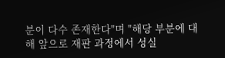분이 다수 존재한다"며 "해당 부분에 대해 앞으로 재판 과정에서 성실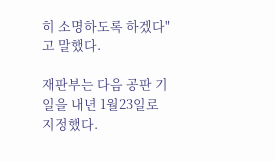히 소명하도록 하겠다"고 말했다.

재판부는 다음 공판 기일을 내년 1월23일로 지정했다.